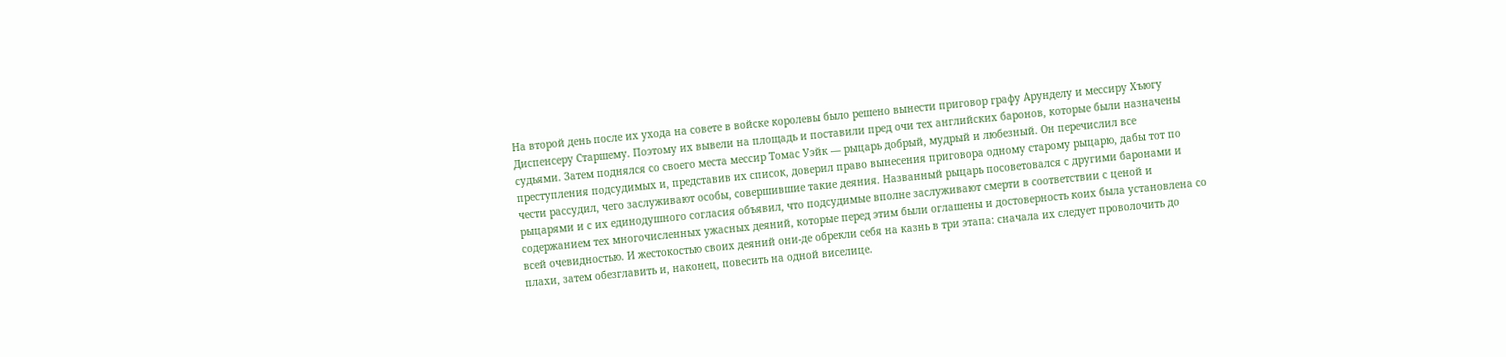На второй день после их ухода на совете в войске королевы было решено вынести приговор графу Арунделу и мессиру Хъюгу Диспенсеру Старшему. Поэтому их вывели на площадь и поставили пред очи тех английских баронов, которые были назначены судьями. Затем поднялся со своего места мессир Томас Уэйк — рыцарь добрый, мудрый и любезный. Он перечислил все преступления подсудимых и, представив их список, доверил право вынесения приговора одному старому рыцарю, дабы тот по чести рассудил, чего заслуживают особы, совершившие такие деяния. Названный рыцарь посоветовался с другими баронами и рыцарями и с их единодушного согласия объявил, что подсудимые вполне заслуживают смерти в соответствии с ценой и содержанием тех многочисленных ужасных деяний, которые перед этим были оглашены и достоверность коих была установлена со всей очевидностью. И жестокостью своих деяний они-де обрекли себя на казнь в три этапа: сначала их следует проволочить до плахи, затем обезглавить и, наконец, повесить на одной виселице.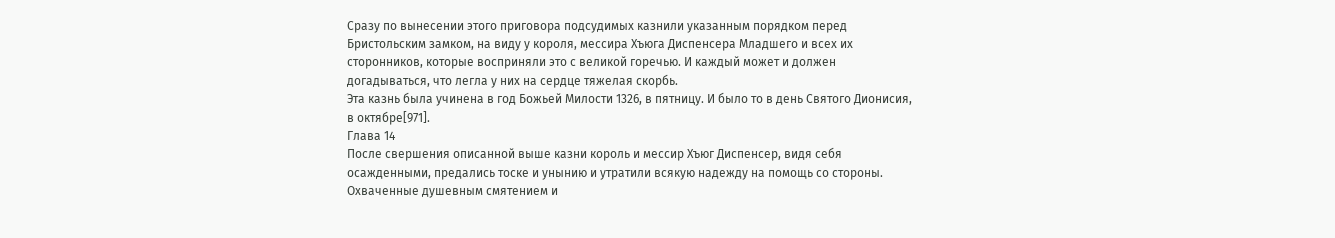Сразу по вынесении этого приговора подсудимых казнили указанным порядком перед Бристольским замком, на виду у короля, мессира Хъюга Диспенсера Младшего и всех их сторонников, которые восприняли это с великой горечью. И каждый может и должен догадываться, что легла у них на сердце тяжелая скорбь.
Эта казнь была учинена в год Божьей Милости 1326, в пятницу. И было то в день Святого Дионисия, в октябре[971].
Глава 14
После свершения описанной выше казни король и мессир Хъюг Диспенсер, видя себя осажденными, предались тоске и унынию и утратили всякую надежду на помощь со стороны. Охваченные душевным смятением и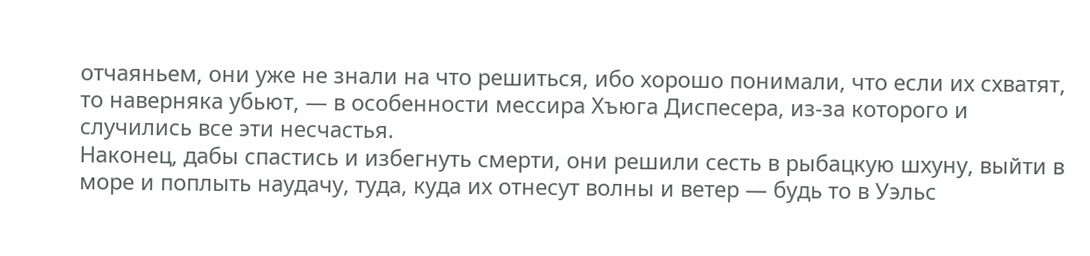отчаяньем, они уже не знали на что решиться, ибо хорошо понимали, что если их схватят, то наверняка убьют, — в особенности мессира Хъюга Диспесера, из-за которого и случились все эти несчастья.
Наконец, дабы спастись и избегнуть смерти, они решили сесть в рыбацкую шхуну, выйти в море и поплыть наудачу, туда, куда их отнесут волны и ветер — будь то в Уэльс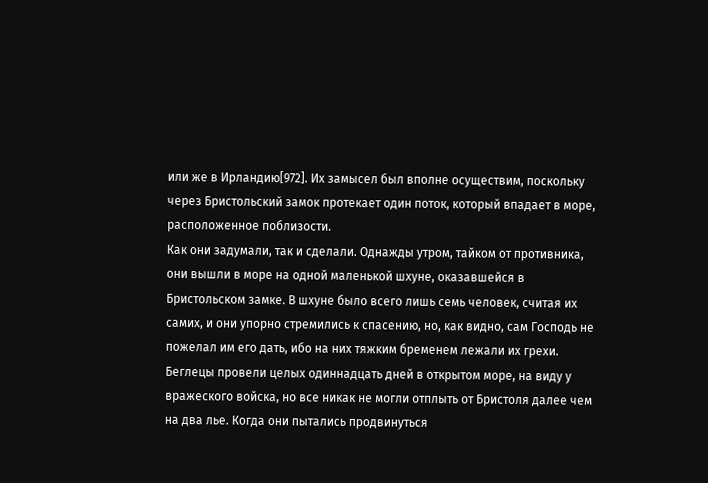или же в Ирландию[972]. Их замысел был вполне осуществим, поскольку через Бристольский замок протекает один поток, который впадает в море, расположенное поблизости.
Как они задумали, так и сделали. Однажды утром, тайком от противника, они вышли в море на одной маленькой шхуне, оказавшейся в Бристольском замке. В шхуне было всего лишь семь человек, считая их самих, и они упорно стремились к спасению, но, как видно, сам Господь не пожелал им его дать, ибо на них тяжким бременем лежали их грехи.
Беглецы провели целых одиннадцать дней в открытом море, на виду у вражеского войска, но все никак не могли отплыть от Бристоля далее чем на два лье. Когда они пытались продвинуться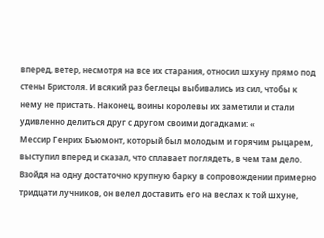вперед, ветер, несмотря на все их старания, относил шхуну прямо под стены Бристоля. И всякий раз беглецы выбивались из сил, чтобы к нему не пристать. Наконец, воины королевы их заметили и стали удивленно делиться друг с другом своими догадками: «
Мессир Генрих Бъюмонт, который был молодым и горячим рыцарем, выступил вперед и сказал, что сплавает поглядеть, в чем там дело. Взойдя на одну достаточно крупную барку в сопровождении примерно тридцати лучников, он велел доставить его на веслах к той шхуне,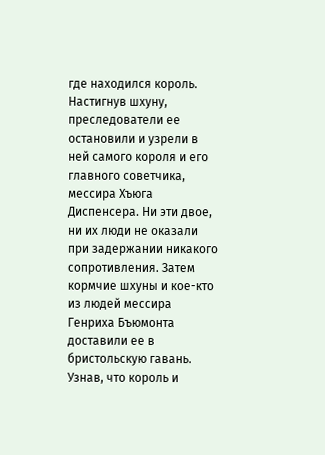где находился король. Настигнув шхуну, преследователи ее остановили и узрели в ней самого короля и его главного советчика, мессира Хъюга Диспенсера. Ни эти двое, ни их люди не оказали при задержании никакого сопротивления. Затем кормчие шхуны и кое-кто из людей мессира Генриха Бъюмонта доставили ее в бристольскую гавань.
Узнав, что король и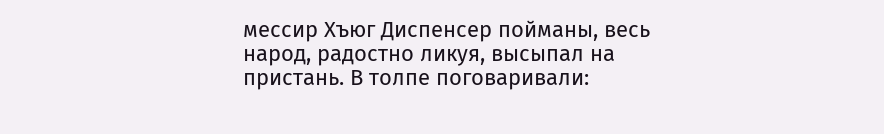мессир Хъюг Диспенсер пойманы, весь народ, радостно ликуя, высыпал на пристань. В толпе поговаривали: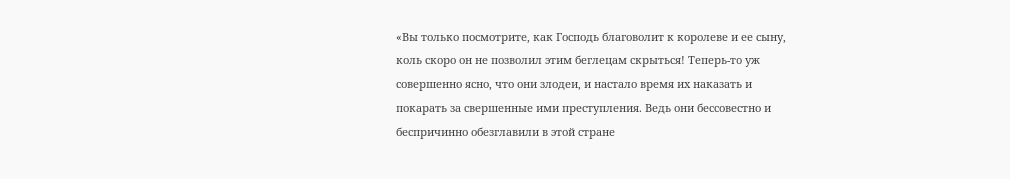«Вы только посмотрите, как Господь благоволит к королеве и ее сыну, коль скоро он не позволил этим беглецам скрыться! Теперь-тο уж совершенно ясно, что они злодеи, и настало время их наказать и покарать за свершенные ими преступления. Ведь они бессовестно и беспричинно обезглавили в этой стране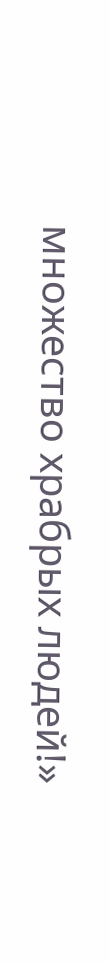множество храбрых людей!»